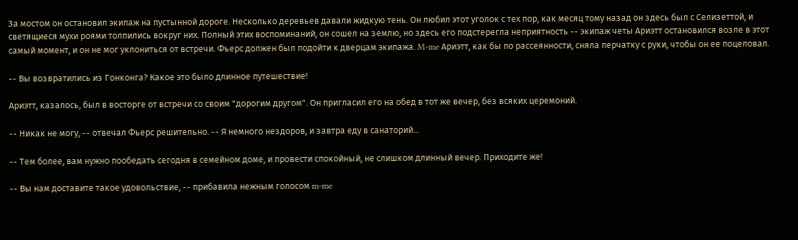За мостом он остановил экипаж на пустынной дороге. Несколько деревьев давали жидкую тень. Он любил этот уголок с тех пор, как месяц тому назад он здесь был с Селизеттой, и светящиеся мухи роями толпились вокруг них. Полный этих воспоминаний, он сошел на землю, но здесь его подстерегла неприятность -- экипаж четы Ариэтт остановился возле в этот самый момент, и он не мог уклониться от встречи. Фьерс должен был подойти к дверцам экипажа. M-me Ариэтт, как бы по рассеянности, сняла перчатку с руки, чтобы он ее поцеловал.

-- Вы возвратились из Гонконга? Какое это было длинное путешествие!

Ариэтт, казалось, был в восторге от встречи со своим "дорогим другом". Он пригласил его на обед в тот же вечер, без всяких церемоний.

-- Никак не могу, -- отвечал Фьерс решительно. -- Я немного нездоров, и завтра еду в санаторий...

-- Тем более, вам нужно пообедать сегодня в семейном доме, и провести спокойный, не слишком длинный вечер. Приходите же!

-- Вы нам доставите такое удовольствие, -- прибавила нежным голосом m-me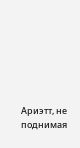Ариэтт, не поднимая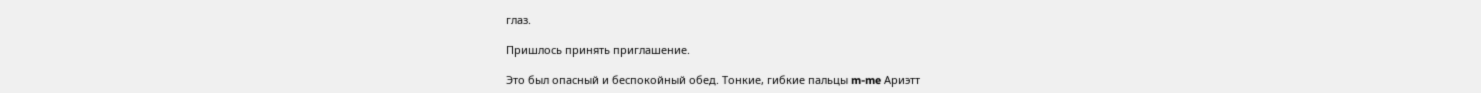глаз.

Пришлось принять приглашение.

Это был опасный и беспокойный обед. Тонкие, гибкие пальцы m-me Ариэтт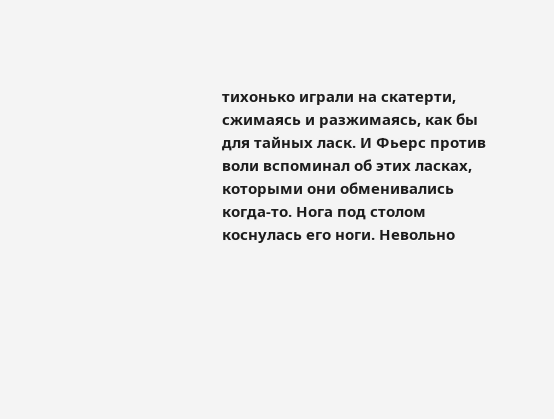тихонько играли на скатерти, сжимаясь и разжимаясь, как бы для тайных ласк. И Фьерс против воли вспоминал об этих ласках, которыми они обменивались когда-то. Нога под столом коснулась его ноги. Невольно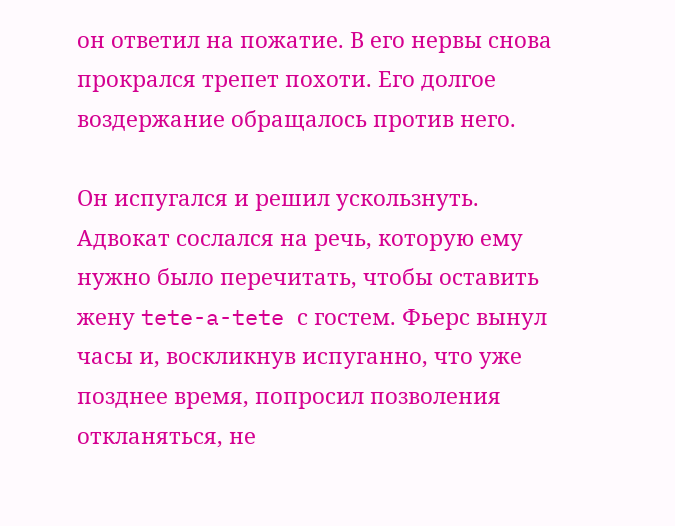он ответил на пожатие. В его нервы снова прокрался трепет похоти. Его долгое воздержание обращалось против него.

Он испугался и решил ускользнуть. Адвокат сослался на речь, которую ему нужно было перечитать, чтобы оставить жену tete-a-tete с гостем. Фьерс вынул часы и, воскликнув испуганно, что уже позднее время, попросил позволения откланяться, не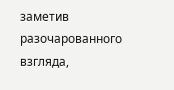заметив разочарованного взгляда,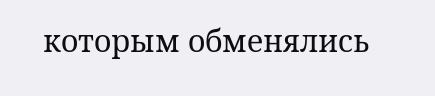которым обменялись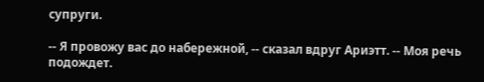супруги.

-- Я провожу вас до набережной, -- сказал вдруг Ариэтт. -- Моя речь подождет.